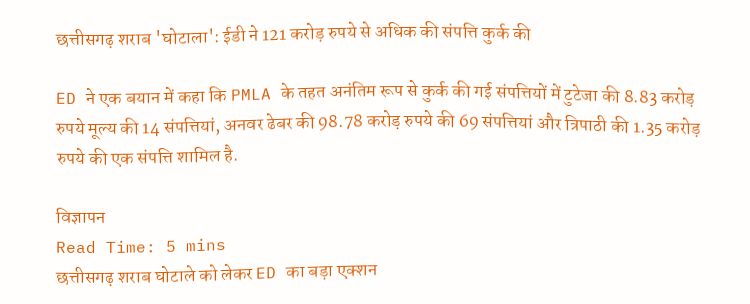छत्तीसगढ़ शराब 'घोटाला': ईडी ने 121 करोड़ रुपये से अधिक की संपत्ति कुर्क की

ED ने एक बयान में कहा कि PMLA के तहत अनंतिम रूप से कुर्क की गई संपत्तियों में टुटेजा की 8.83 करोड़ रुपये मूल्य की 14 संपत्तियां, अनवर ढेबर की 98.78 करोड़ रुपये की 69 संपत्तियां और त्रिपाठी की 1.35 करोड़ रुपये की एक संपत्ति शामिल है.

विज्ञापन
Read Time: 5 mins
छत्तीसगढ़ शराब घोटाले को लेकर ED का बड़ा एक्शन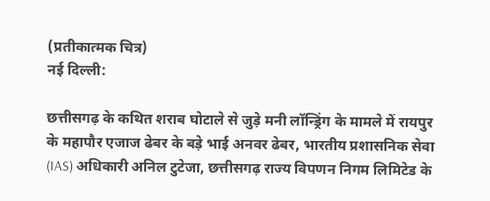(प्रतीकात्मक चित्र)
नई दिल्ली:

छत्तीसगढ़ के कथित शराब घोटाले से जुड़े मनी लॉन्ड्रिंग के मामले में रायपुर के महापौर एजाज ढेबर के बड़े भाई अनवर ढेबर, भारतीय प्रशासनिक सेवा (IAS) अधिकारी अनिल टुटेजा, छत्तीसगढ़ राज्य विपणन निगम लिमिटेड के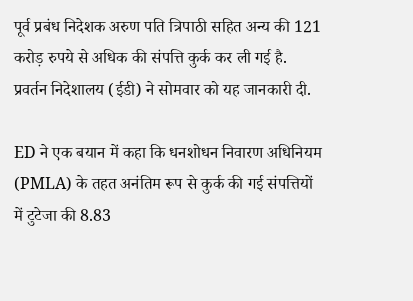पूर्व प्रबंध निदेशक अरुण पति त्रिपाठी सहित अन्य की 121 करोड़ रुपये से अधिक की संपत्ति कुर्क कर ली गई है. प्रवर्तन निदेशालय (ईडी) ने सोमवार को यह जानकारी दी.

ED ने एक बयान में कहा कि धनशोधन निवारण अधिनियम (PMLA) के तहत अनंतिम रूप से कुर्क की गई संपत्तियों में टुटेजा की 8.83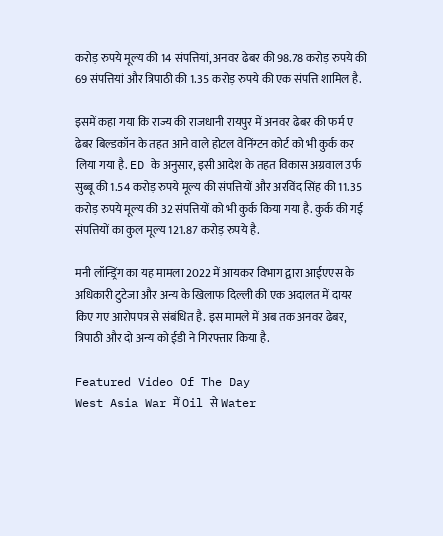करोड़ रुपये मूल्य की 14 संपत्तियां, अनवर ढेबर की 98.78 करोड़ रुपये की 69 संपत्तियां और त्रिपाठी की 1.35 करोड़ रुपये की एक संपत्ति शामिल है.

इसमें कहा गया कि राज्य की राजधानी रायपुर में अनवर ढेबर की फर्म ए ढेबर बिल्डकॉन के तहत आने वाले होटल वेनिंग्टन कोर्ट को भी कुर्क कर लिया गया है. ED के अनुसार, इसी आदेश के तहत विकास अग्रवाल उर्फ सुब्बू की 1.54 करोड़ रुपये मूल्य की संपत्तियों और अरविंद सिंह की 11.35 करोड़ रुपये मूल्य की 32 संपत्तियों को भी कुर्क किया गया है. कुर्क की गई संपत्तियों का कुल मूल्य 121.87 करोड़ रुपये है.

मनी लॉन्ड्रिंग का यह मामला 2022 में आयकर विभाग द्वारा आईएएस के अधिकारी टुटेजा और अन्य के खिलाफ दिल्ली की एक अदालत में दायर किए गए आरोपपत्र से संबंधित है. इस मामले में अब तक अनवर ढेबर, त्रिपाठी और दो अन्य को ईडी ने गिरफ्तार किया है.

Featured Video Of The Day
West Asia War में Oil से Water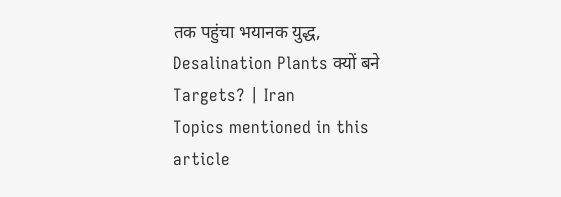तक पहुंचा भयानक युद्ध, Desalination Plants क्यों बने Targets? | Iran
Topics mentioned in this article